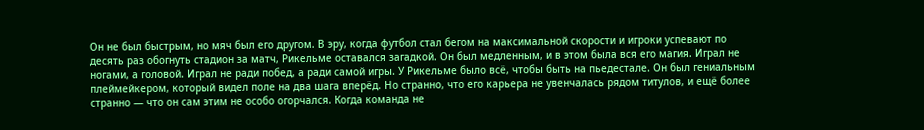Он не был быстрым, но мяч был его другом. В эру, когда футбол стал бегом на максимальной скорости и игроки успевают по десять раз обогнуть стадион за матч, Рикельме оставался загадкой. Он был медленным, и в этом была вся его магия. Играл не ногами, а головой. Играл не ради побед, а ради самой игры. У Рикельме было всё, чтобы быть на пьедестале. Он был гениальным плеймейкером, который видел поле на два шага вперёд. Но странно, что его карьера не увенчалась рядом титулов, и ещё более странно — что он сам этим не особо огорчался. Когда команда не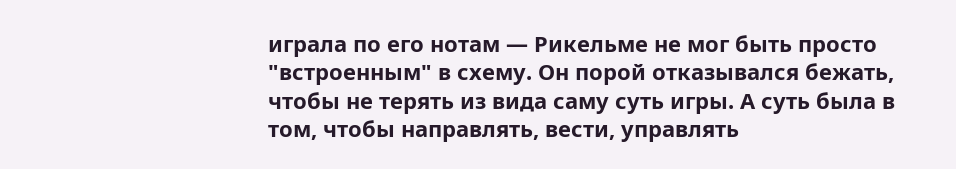играла по его нотам — Рикельме не мог быть просто "встроенным" в схему. Он порой отказывался бежать, чтобы не терять из вида саму суть игры. А суть была в том, чтобы направлять, вести, управлять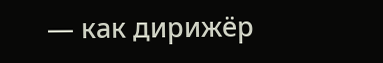— как дирижёр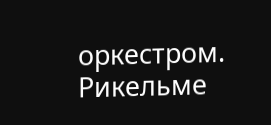оркестром. Рикельме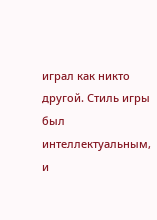играл как никто другой. Стиль игры был интеллектуальным, и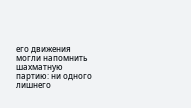его движения могли напомнить шахматную партию: ни одного лишнего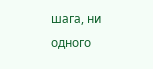шага, ни одного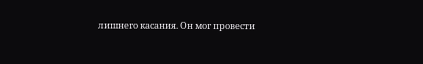лишнего касания. Он мог провести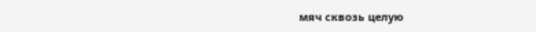мяч сквозь целую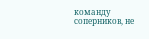команду соперников, не